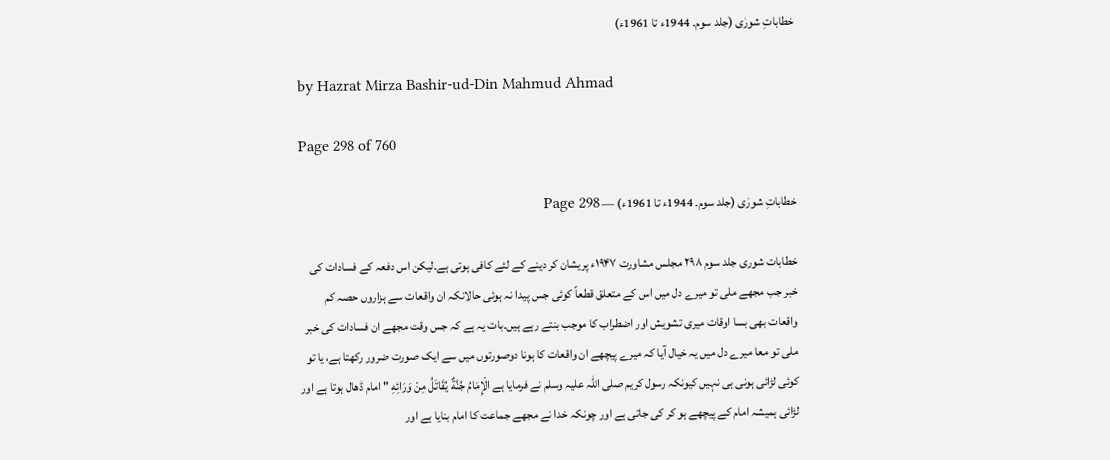خطاباتِ شورٰی (جلد سوم۔ 1944ء تا 1961ء)

by Hazrat Mirza Bashir-ud-Din Mahmud Ahmad

Page 298 of 760

خطاباتِ شورٰی (جلد سوم۔ 1944ء تا 1961ء) — Page 298

خطابات شوری جلد سوم ۲۹۸ مجلس مشاورت ۱۹۴۷ء پریشان کر دینے کے لئے کافی ہوتی ہے۔لیکن اس دفعہ کے فسادات کی خبر جب مجھے ملی تو میرے دل میں اس کے متعلق قطعاً کوئی جس پیدا نہ ہوئی حالانکہ ان واقعات سے ہزاروں حصہ کم واقعات بھی بسا اوقات میری تشویش اور اضطراب کا موجب بنتے رہے ہیں۔بات یہ ہے کہ جس وقت مجھے ان فسادات کی خبر ملی تو معا میرے دل میں یہ خیال آیا کہ میرے پیچھے ان واقعات کا ہونا دوصورتوں میں سے ایک صورت ضرور رکھتا ہے، یا تو کوئی لڑائی ہونی ہی نہیں کیونکہ رسول کریم صلی اللہ علیہ وسلم نے فرمایا ہے الْإِمَامُ جُنَّةٌ يُقَاتَلُ مِنْ وَرَائِهِ " امام ڈھال ہوتا ہے اور لڑائی ہمیشہ امام کے پیچھے ہو کر کی جاتی ہے اور چونکہ خدا نے مجھے جماعت کا امام بنایا ہے اور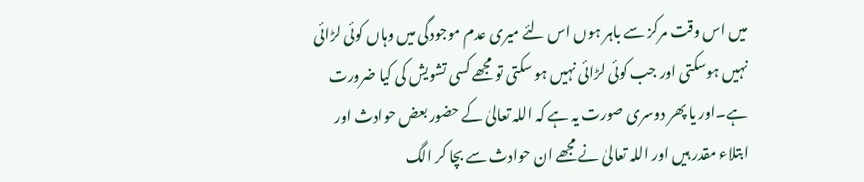میں اس وقت مرکز سے باہر ہوں اس لئے میری عدم موجودگی میں وہاں کوئی لڑائی نہیں ہوسکتی اور جب کوئی لڑائی نہیں ہو سکتی تو مجھے کسی تشویش کی کیا ضرورت ہے۔اور یا پھر دوسری صورت یہ ہے کہ اللہ تعالیٰ کے حضور بعض حوادث اور ابتلاء مقدر ہیں اور اللہ تعالیٰ نے مجھے ان حوادث سے بچا کر الگ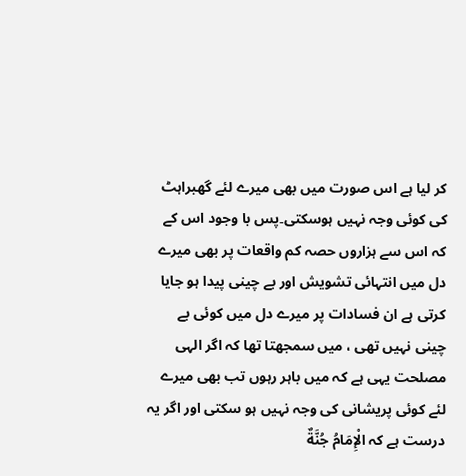کر لیا ہے اس صورت میں بھی میرے لئے گھبراہٹ کی کوئی وجہ نہیں ہوسکتی۔پس با وجود اس کے کہ اس سے ہزاروں حصہ کم واقعات پر بھی میرے دل میں انتہائی تشویش اور بے چینی پیدا ہو جایا کرتی ہے ان فسادات پر میرے دل میں کوئی بے چینی نہیں تھی ، میں سمجھتا تھا کہ اگر الہی مصلحت یہی ہے کہ میں باہر رہوں تب بھی میرے لئے کوئی پریشانی کی وجہ نہیں ہو سکتی اور اگر یہ درست ہے کہ الْإِمَامُ جُنَّةٌ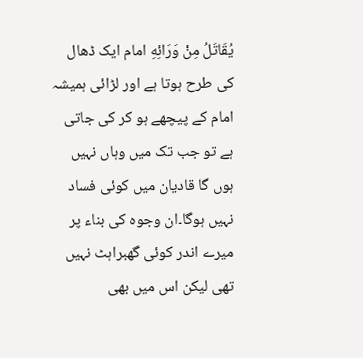يُقَاتَلُ مِنْ وَرَائِهِ امام ایک ڈھال کی طرح ہوتا ہے اور لڑائی ہمیشہ امام کے پیچھے ہو کر کی جاتی ہے تو جب تک میں وہاں نہیں ہوں گا قادیان میں کوئی فساد نہیں ہوگا۔ان وجوہ کی بناء پر میرے اندر کوئی گھبراہٹ نہیں تھی لیکن اس میں بھی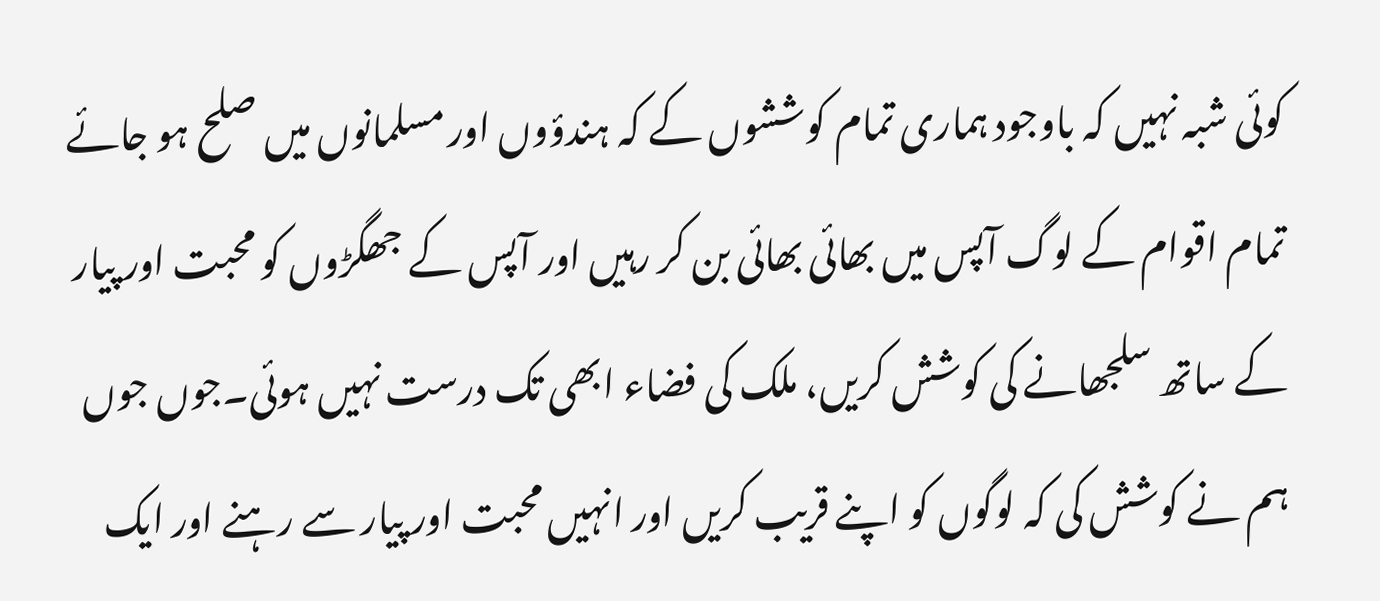کوئی شبہ نہیں کہ باوجود ہماری تمام کوششوں کے کہ ہندؤوں اور مسلمانوں میں صلح ہو جائے تمام اقوام کے لوگ آپس میں بھائی بھائی بن کر رہیں اور آپس کے جھگڑوں کو محبت اور پیار کے ساتھ سلجھانے کی کوشش کریں، ملک کی فضاء ابھی تک درست نہیں ہوئی۔جوں جوں ہم نے کوشش کی کہ لوگوں کو اپنے قریب کریں اور انہیں محبت اور پیار سے رہنے اور ایک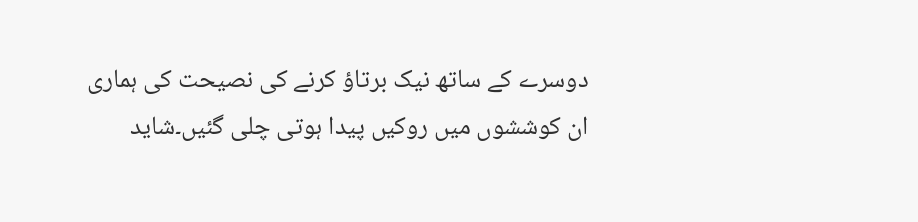دوسرے کے ساتھ نیک برتاؤ کرنے کی نصیحت کی ہماری ان کوششوں میں روکیں پیدا ہوتی چلی گئیں۔شاید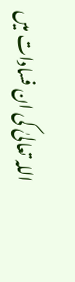اللہ تعالیٰ کی ان فسادات میں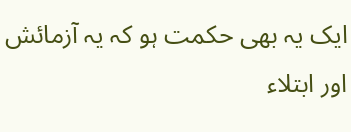ایک یہ بھی حکمت ہو کہ یہ آزمائش اور ابتلاء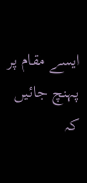ایسے مقام پر پہنچ جائیں کہ